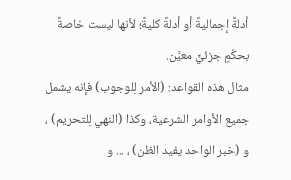أدلةً إجماليةً أو أدلةً كليةً؛ لأنها ليست خاصةً بحكْمٍ جزئيٍّ معيَّن.
مثال هذه القواعد: (الأمر لِلوجوب) فإنه يشمل جميع الأوامر الشرعية، وكذا (النهي لِلتحريم) ، و (خبر الواحد يفيد الظن) ، ... و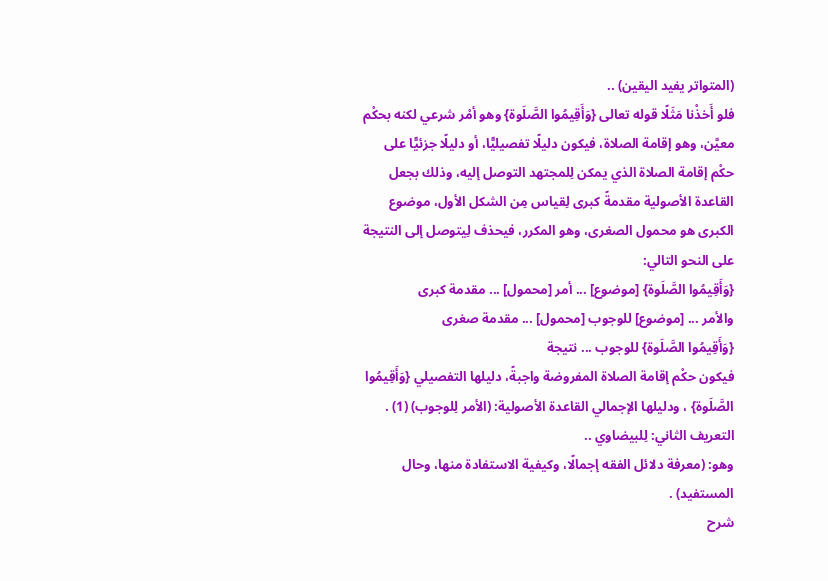(المتواتر يفيد اليقين) ..
فلو أَخذْنا مَثَلًا قوله تعالى {وَأَقِيمُوا الصَّلَوة} وهو أمْر شرعي لكنه بحكْم معيَّن، وهو إقامة الصلاة، فيكون دليلًا تفصيليًّا، أو دليلًا جزئيًّا على حكْم إقامة الصلاة الذي يمكن لِلمجتهد التوصل إليه، وذلك بجعل القاعدة الأصولية مقدمةً كبرى لِقياس مِن الشكل الأول، موضوع الكبرى هو محمول الصغرى، وهو المكرر، فيحذف لِيتوصل إلى النتيجة على النحو التالي:
{وَأَقِيمُوا الصَّلَوة} [موضوع] ... أمر [محمول] ... مقدمة كبرى
والأمر ... [موضوع] للوجوب [محمول] ... مقدمة صغرى
{وَأَقِيمُوا الصَّلَوة} للوجوب ... نتيجة
فيكون حكْم إقامة الصلاة المفروضة واجبةً، دليلها التفصيلي {وَأَقِيمُوا الصَّلَوة} ، ودليلها الإجمالي القاعدة الأصولية: (الأمر لِلوجوب) (1) .
التعريف الثاني: لِلبيضاوي ..
وهو: (معرفة دلائل الفقه إجمالًا، وكيفية الاستفادة منها، وحال المستفيد) .
شرح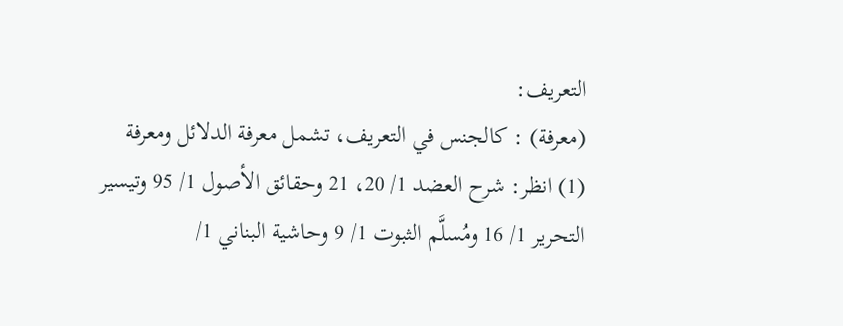التعريف:
(معرفة) : كالجنس في التعريف، تشمل معرفة الدلائل ومعرفة
(1) انظر: شرح العضد 1/ 20، 21 وحقائق الأصول 1/ 95 وتيسير التحرير 1/ 16 ومُسلَّم الثبوت 1/ 9 وحاشية البناني 1/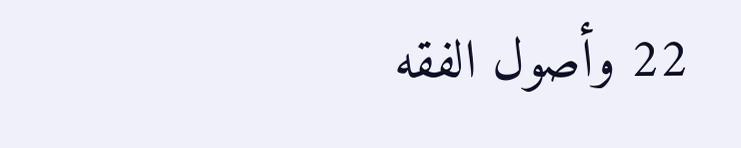22 وأصول الفقه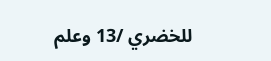للخضري /13 وعلم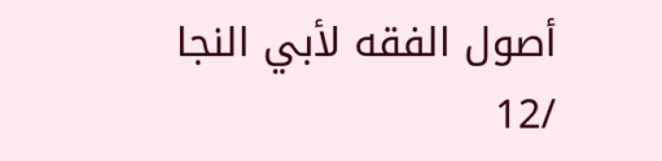أصول الفقه لأبي النجا /12